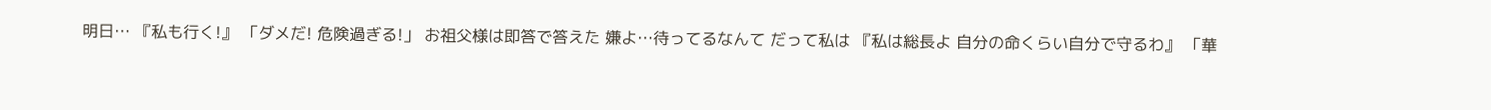明日… 『私も行く!』 「ダメだ! 危険過ぎる!」 お祖父様は即答で答えた 嫌よ…待ってるなんて だって私は 『私は総長よ 自分の命くらい自分で守るわ』 「華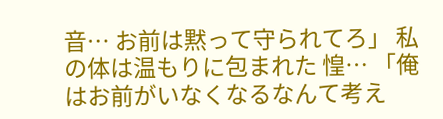音… お前は黙って守られてろ」 私の体は温もりに包まれた 惶… 「俺はお前がいなくなるなんて考え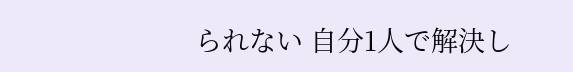られない 自分1人で解決し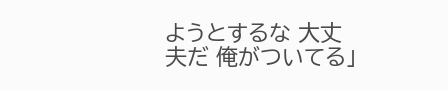ようとするな 大丈夫だ 俺がついてる」